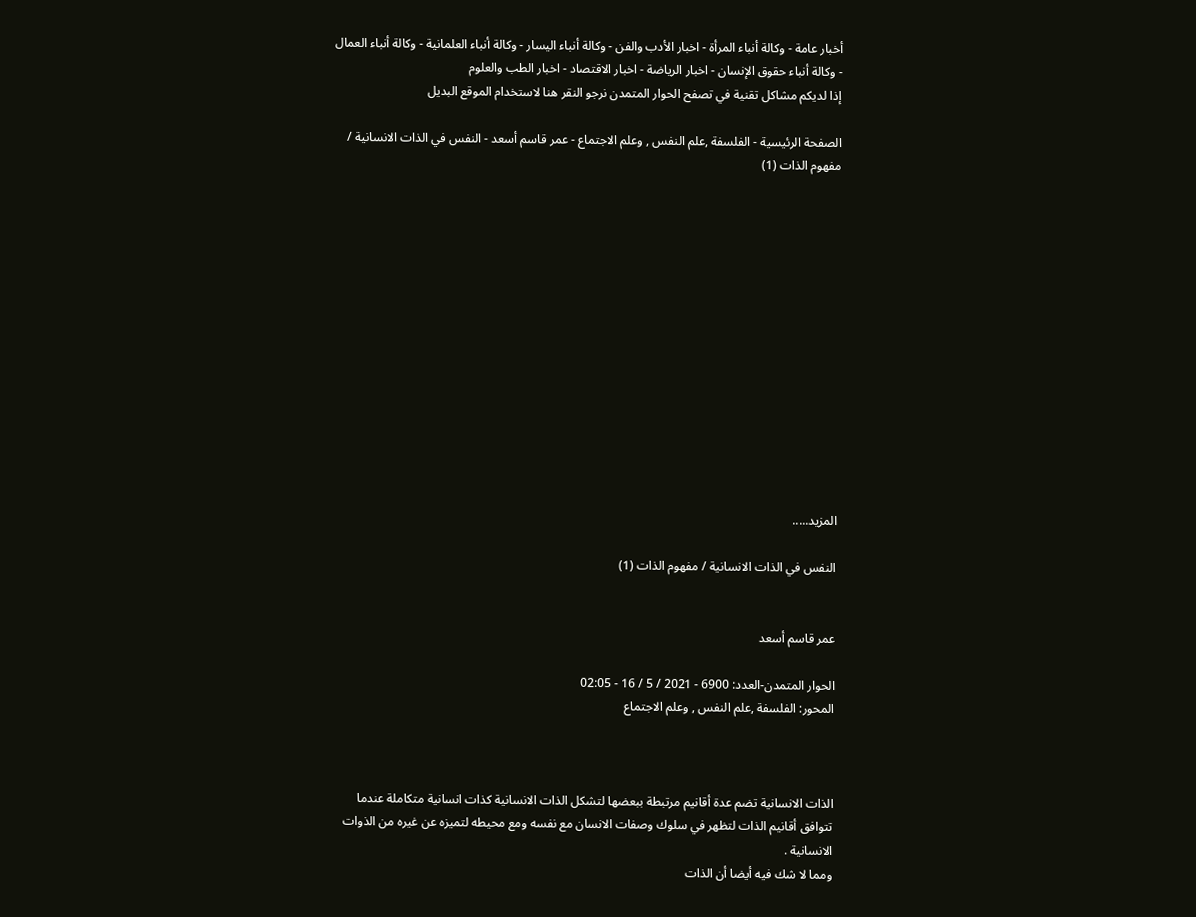أخبار عامة - وكالة أنباء المرأة - اخبار الأدب والفن - وكالة أنباء اليسار - وكالة أنباء العلمانية - وكالة أنباء العمال - وكالة أنباء حقوق الإنسان - اخبار الرياضة - اخبار الاقتصاد - اخبار الطب والعلوم
إذا لديكم مشاكل تقنية في تصفح الحوار المتمدن نرجو النقر هنا لاستخدام الموقع البديل

الصفحة الرئيسية - الفلسفة ,علم النفس , وعلم الاجتماع - عمر قاسم أسعد - النفس في الذات الانسانية / مفهوم الذات (1)














المزيد.....

النفس في الذات الانسانية / مفهوم الذات (1)


عمر قاسم أسعد

الحوار المتمدن-العدد: 6900 - 2021 / 5 / 16 - 02:05
المحور: الفلسفة ,علم النفس , وعلم الاجتماع



الذات الانسانية تضم عدة أقانيم مرتبطة ببعضها لتشكل الذات الانسانية كذات انسانية متكاملة عندما تتوافق أقانيم الذات لتظهر في سلوك وصفات الانسان مع نفسه ومع محيطه لتميزه عن غيره من الذوات الانسانية .
ومما لا شك فيه أيضا أن الذات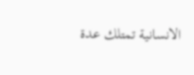الانسانية تمتلك عدة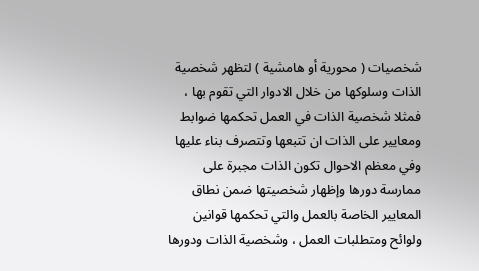شخصيات ( محورية أو هامشية ) لتظهر شخصية الذات وسلوكها من خلال الادوار التي تقوم بها ، فمثلا شخصية الذات في العمل تحكمها ضوابط ومعايير على الذات ان تتبعها وتتصرف بناء عليها وفي معظم الاحوال تكون الذات مجبرة على ممارسة دورها وإظهار شخصيتها ضمن نطاق المعايير الخاصة بالعمل والتي تحكمها قوانين ولوائح ومتطلبات العمل ، وشخصية الذات ودورها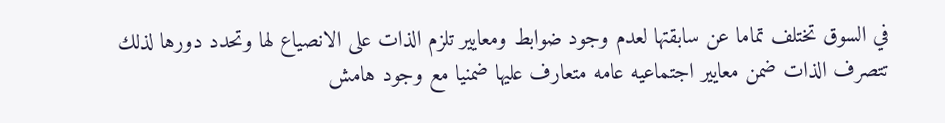في السوق تختلف تماما عن سابقتها لعدم وجود ضوابط ومعايير تلزم الذات على الانصياع لها وتحدد دورها لذلك تتصرف الذات ضمن معايير اجتماعيه عامه متعارف عليها ضمنيا مع وجود هامش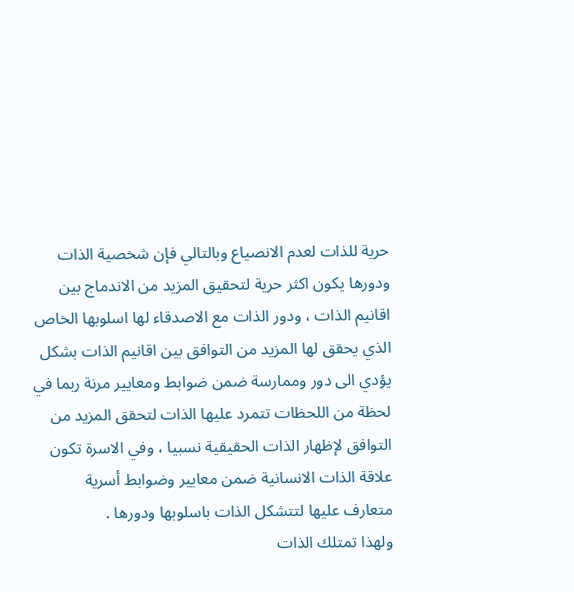حرية للذات لعدم الانصياع وبالتالي فإن شخصية الذات ودورها يكون اكثر حرية لتحقيق المزيد من الاندماج بين اقانيم الذات ، ودور الذات مع الاصدقاء لها اسلوبها الخاص الذي يحقق لها المزيد من التوافق بين اقانيم الذات بشكل يؤدي الى دور وممارسة ضمن ضوابط ومعايير مرنة ربما في لحظة من اللحظات تتمرد عليها الذات لتحقق المزيد من التوافق لإظهار الذات الحقيقية نسبيا ، وفي الاسرة تكون علاقة الذات الانسانية ضمن معايير وضوابط أسرية متعارف عليها لتتشكل الذات باسلوبها ودورها .
ولهذا تمتلك الذات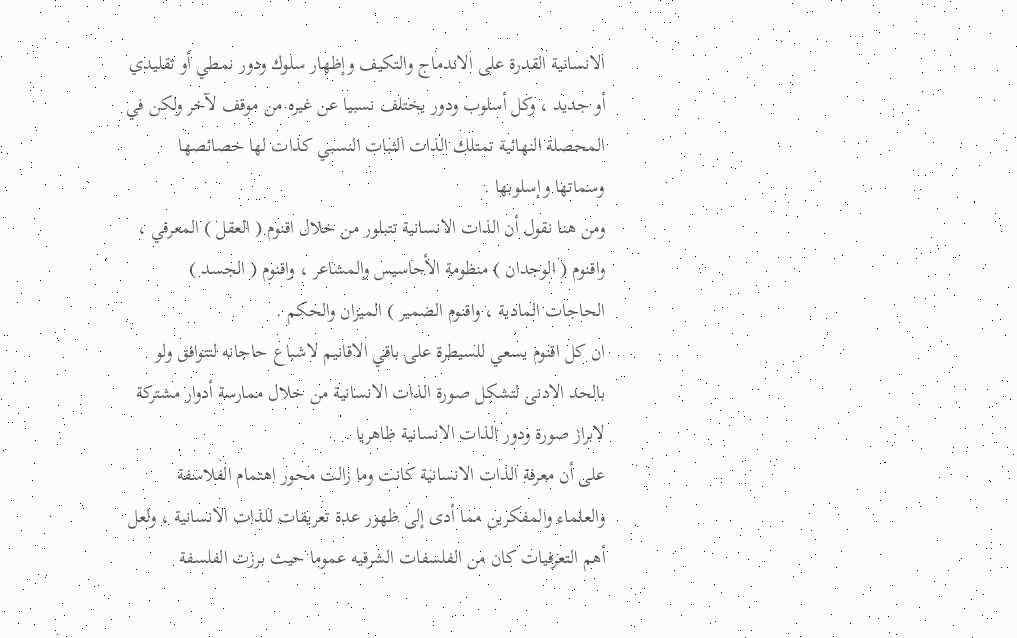الانسانية القدرة على الاندماج والتكيف وإظهار سلوك ودور نمطي أو تقليدي أو جديد ، وكل أسلوب ودور يختلف نسبيا عن غيره من موقف لآخر ولكن في المحصلة النهائية تمتلك الذات الثبات النسبي كذات لها خصائصها وسماتها وإسلوبها .
ومن هنا نقول أن الذات الانسانية تتبلور من خلال اقنوم ( العقل ) المعرفي ، واقنوم ( الوجدان ) منظومة الأحاسيس والمشاعر ، واقنوم ( الجسد ) الحاجات المادية ، واقنوم الضمير ) الميزان والحكم .
ان كل اقنوم يسعي للسيطرة على باقي الاقانيم لاشباع حاجانه لتتوافق ولو بالحد الادنى لتشكل صورة الذات الانسانية من خلال ممارسة أدوار مشتركة لابراز صورة ودور الذات الانسانية ظاهريا .
على أن معرفة الذات الانسانية كانت وما زالت محور اهتمام الفلاسفة والعلماء والمفكرين مما أدى إلى ظهور عدة تعريفات للذات الانسانية ، ولعل أهم التعرفيات كان من الفلسفات الشرقيه عموما حيث برزت الفلسفة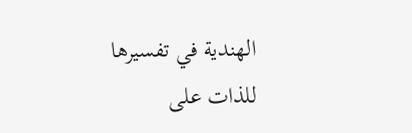الهندية في تفسيرها للذات على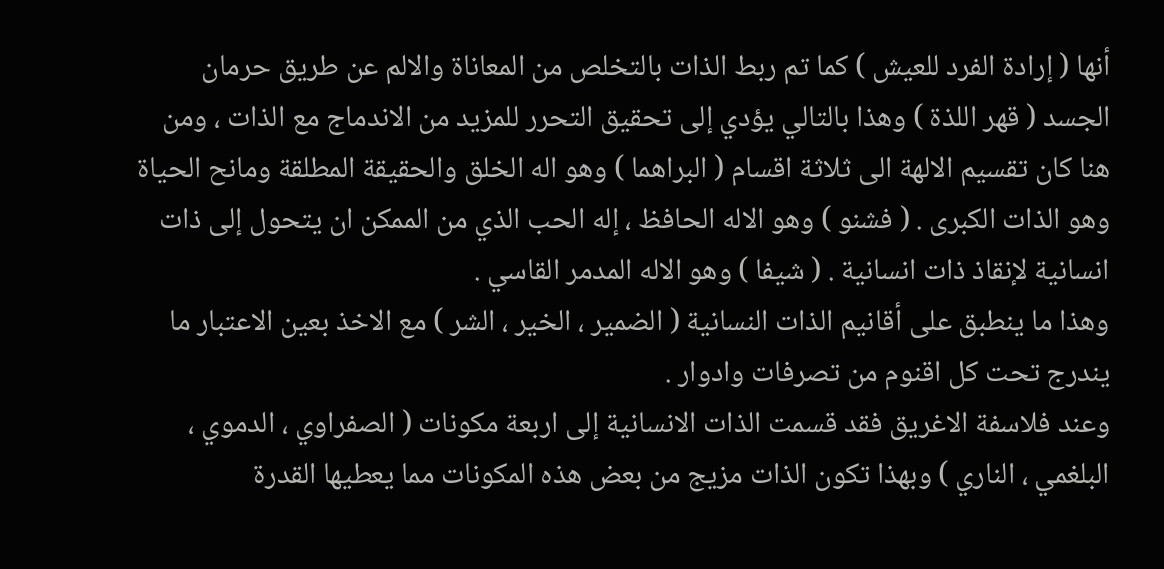أنها ( إرادة الفرد للعيش ) كما تم ربط الذات بالتخلص من المعاناة والالم عن طريق حرمان الجسد ( قهر اللذة ) وهذا بالتالي يؤدي إلى تحقيق التحرر للمزيد من الاندماج مع الذات ، ومن هنا كان تقسيم الالهة الى ثلاثة اقسام ( البراهما ) وهو اله الخلق والحقيقة المطلقة ومانح الحياة وهو الذات الكبرى . ( فشنو ) وهو الاله الحافظ ، إله الحب الذي من الممكن ان يتحول إلى ذات انسانية لإنقاذ ذات انسانية . ( شيفا ) وهو الاله المدمر القاسي .
وهذا ما ينطبق على أقانيم الذات النسانية ( الضمير ، الخير ، الشر ) مع الاخذ بعين الاعتبار ما يندرج تحت كل اقنوم من تصرفات وادوار .
وعند فلاسفة الاغريق فقد قسمت الذات الانسانية إلى اربعة مكونات ( الصفراوي ، الدموي ، البلغمي ، الناري ) وبهذا تكون الذات مزيج من بعض هذه المكونات مما يعطيها القدرة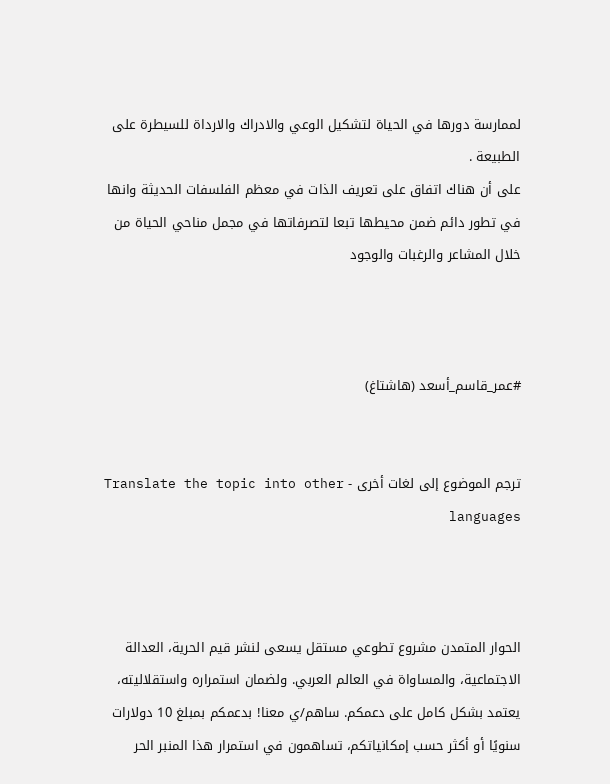لممارسة دورها في الحياة لتشكيل الوعي والادراك والارداة للسيطرة على الطبيعة .
على أن هناك اتفاق على تعريف الذات في معظم الفلسفات الحديثة وانها في تطور دائم ضمن محيطها تبعا لتصرفاتها في مجمل مناحي الحياة من خلال المشاعر والرغبات والوجود



#عمر_قاسم_أسعد (هاشتاغ)


ترجم الموضوع إلى لغات أخرى - Translate the topic into other languages



الحوار المتمدن مشروع تطوعي مستقل يسعى لنشر قيم الحرية، العدالة الاجتماعية، والمساواة في العالم العربي. ولضمان استمراره واستقلاليته، يعتمد بشكل كامل على دعمكم. ساهم/ي معنا! بدعمكم بمبلغ 10 دولارات سنويًا أو أكثر حسب إمكانياتكم، تساهمون في استمرار هذا المنبر الحر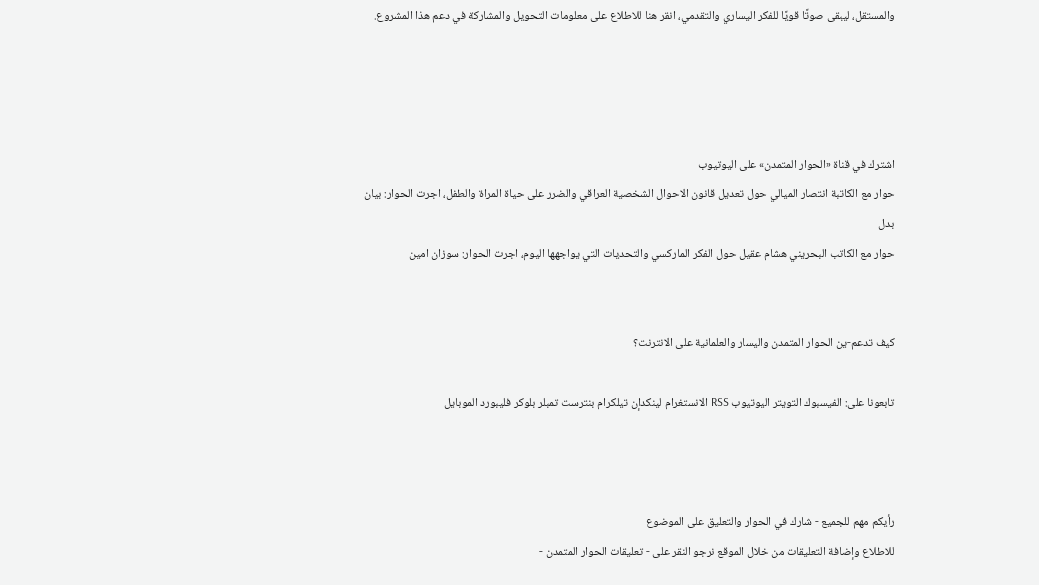والمستقل، ليبقى صوتًا قويًا للفكر اليساري والتقدمي، انقر هنا للاطلاع على معلومات التحويل والمشاركة في دعم هذا المشروع.




اشترك في قناة «الحوار المتمدن» على اليوتيوب
حوار مع الكاتبة انتصار الميالي حول تعديل قانون الاحوال الشخصية العراقي والضرر على حياة المراة والطفل، اجرت الحوار: بيان بدل
حوار مع الكاتب البحريني هشام عقيل حول الفكر الماركسي والتحديات التي يواجهها اليوم، اجرت الحوار: سوزان امين


كيف تدعم-ين الحوار المتمدن واليسار والعلمانية على الانترنت؟

تابعونا على: الفيسبوك التويتر اليوتيوب RSS الانستغرام لينكدإن تيلكرام بنترست تمبلر بلوكر فليبورد الموبايل



رأيكم مهم للجميع - شارك في الحوار والتعليق على الموضوع
للاطلاع وإضافة التعليقات من خلال الموقع نرجو النقر على - تعليقات الحوار المتمدن -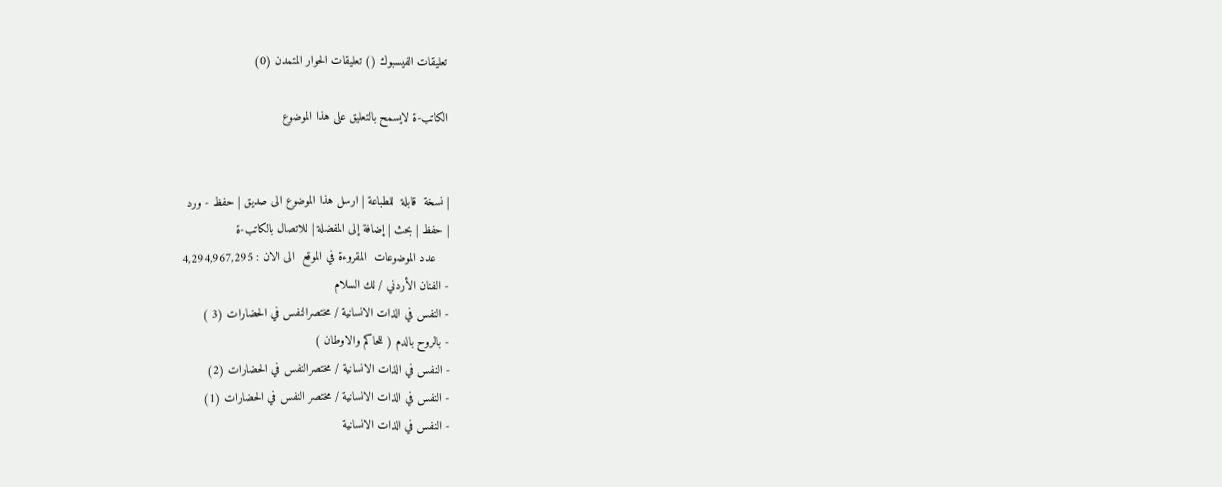تعليقات الفيسبوك () تعليقات الحوار المتمدن (0)

الكاتب-ة لايسمح بالتعليق على هذا الموضوع


| نسخة  قابلة  للطباعة | ارسل هذا الموضوع الى صديق | حفظ - ورد
| حفظ | بحث | إضافة إلى المفضلة | للاتصال بالكاتب-ة
    عدد الموضوعات  المقروءة في الموقع  الى الان : 4,294,967,295
- الفنان الأردني / لك السلام
- النفس في الذات الانسانية / مختصرالنفس في الحضارات (3 )
- بالروح بالدم ( للحاكم والاوطان )
- النفس في الذات الانسانية / مختصرالنفس في الحضارات (2)
- النفس في الذات الانسانية / مختصر النفس في الحضارات (1)
- النفس في الذات الانسانية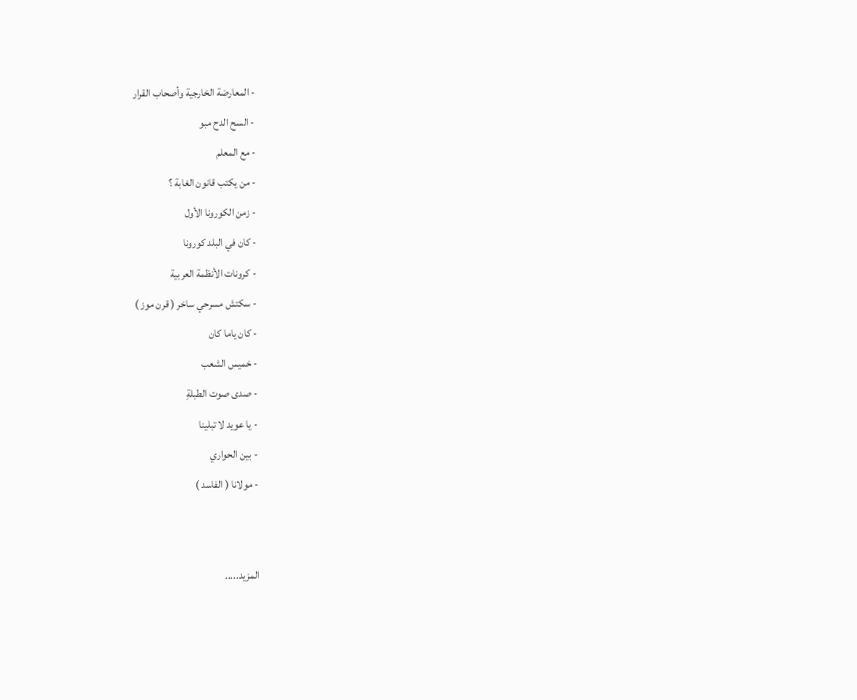- المعارضة الخارجية وأصحاب القرار
- السح الدح مبو
- مع المعلم
- من يكتب قانون الغابة ؟
- زمن الكورونا الأول
- كان في البلد كورونا
- كرونات الأنظمة العربية
- سكتش مسرحي ساخر ( قرن موز )
- كان ياما كان
- خميس الشعب
- صدى صوت الطبلةِ
- يا عويد لا تبلينا
- بين الحواري
- مولانا ( الفاسد )


المزيد.....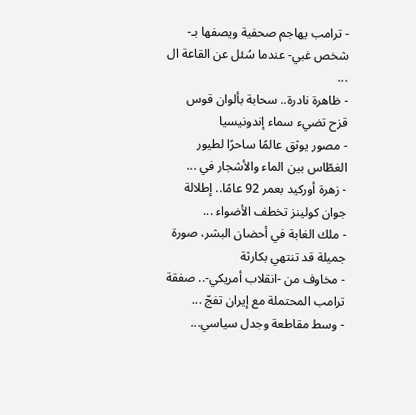- ترامب يهاجم صحفية ويصفها بـ-شخص غبي- عندما سُئل عن القاعة ال ...
- ظاهرة نادرة.. سحابة بألوان قوس قزح تضيء سماء إندونيسيا
- مصور يوثق عالمًا ساحرًا لطيور الغطّاس بين الماء والأشجار في ...
- زهرة أوركيد بعمر 92 عامًا.. إطلالة جوان كولينز تخطف الأضواء ...
- ملك الغابة في أحضان البشر، صورة جميلة قد تنتهي بكارثة
- مخاوف من -انقلاب أمريكي-.. صفقة ترامب المحتملة مع إيران تفجّ ...
- وسط مقاطعة وجدل سياسي...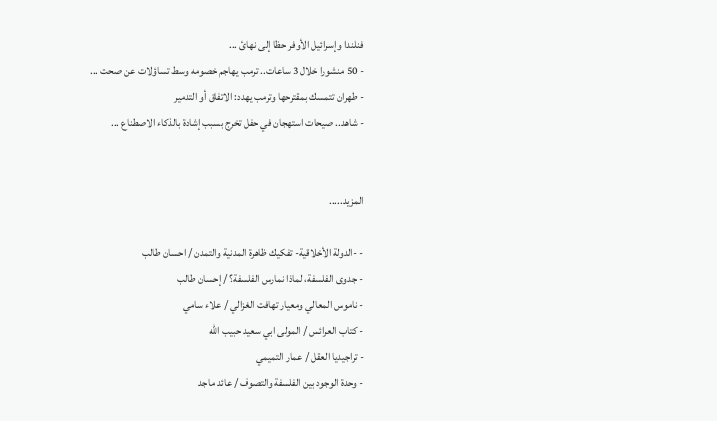فنلندا وإسرائيل الأوفر حظا إلى نهائ ...
- 50 منشورا خلال 3 ساعات.. ترمب يهاجم خصومه وسط تساؤلات عن صحت ...
- طهران تتمسك بمقترحها وترمب يهدد: الاتفاق أو التدمير
- شاهد.. صيحات استهجان في حفل تخرج بسبب إشادة بالذكاء الاصطناع ...


المزيد.....

- -الدولة الأخلاقية- تفكيك ظاهرة المدنية والتمدن / احسان طالب
- جدوى الفلسفة، لماذا نمارس الفلسفة؟ / إحسان طالب
- ناموس المعالي ومعيار تهافت الغزالي / علاء سامي
- كتاب العرائس / المولى ابي سعيد حبيب الله
- تراجيديا العقل / عمار التميمي
- وحدة الوجود بين الفلسفة والتصوف / عائد ماجد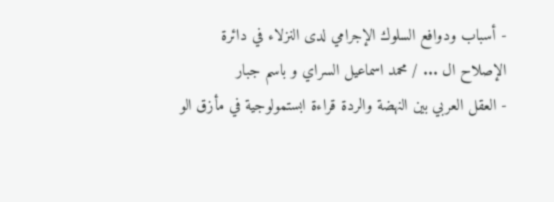- أسباب ودوافع السلوك الإجرامي لدى النزلاء في دائرة الإصلاح ال ... / محمد اسماعيل السراي و باسم جبار
- العقل العربي بين النهضة والردة قراءة ابستمولوجية في مأزق الو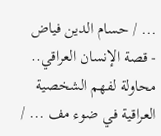... / حسام الدين فياض
- قصة الإنسان العراقي.. محاولة لفهم الشخصية العراقية في ضوء مف ... /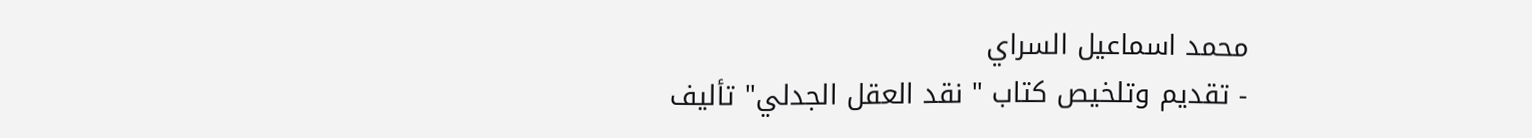محمد اسماعيل السراي
- تقديم وتلخيص كتاب " نقد العقل الجدلي" تأليف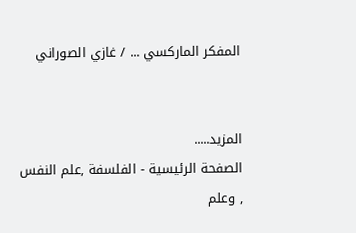المفكر الماركسي ... / غازي الصوراني


المزيد.....
الصفحة الرئيسية - الفلسفة ,علم النفس , وعلم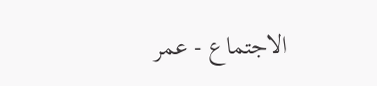الاجتماع - عمر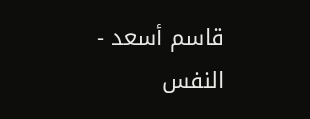قاسم أسعد - النفس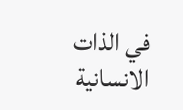في الذات الانسانية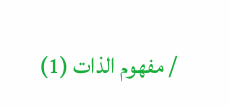/ مفهوم الذات (1)